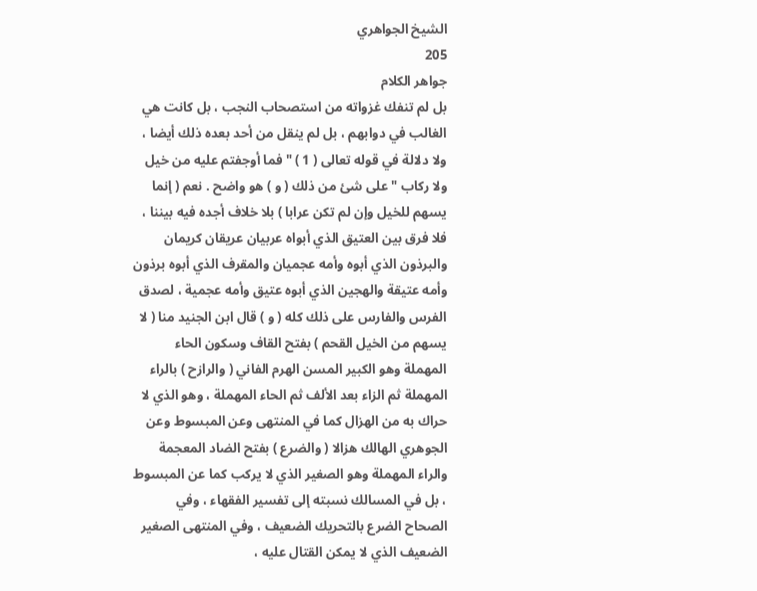الشيخ الجواهري
205
جواهر الكلام
بل لم تنفك غزواته من استصحاب النجب ، بل كانت هي الغالب في دوابهم ، بل لم ينقل من أحد بعده ذلك أيضا ، ولا دلالة في قوله تعالى ( 1 ) " فما أوجفتم عليه من خيل ولا ركاب " على شئ من ذلك ( و ) هو واضح . نعم ( إنما يسهم للخيل وإن لم تكن عرابا ) بلا خلاف أجده فيه بيننا ، فلا فرق بين العتيق الذي أبواه عربيان عريقان كريمان والبرذون الذي أبوه وأمه عجميان والمقرف الذي أبوه برذون وأمه عتيقة والهجين الذي أبوه عتيق وأمه عجمية ، لصدق الفرس والفارس على ذلك كله ( و ) قال ابن الجنيد منا ( لا يسهم من الخيل القحم ) بفتح القاف وسكون الحاء المهملة وهو الكبير المسن الهرم الفاني ( والرازح ) بالراء المهملة ثم الزاء بعد الألف ثم الحاء المهملة ، وهو الذي لا حراك به من الهزال كما في المنتهى وعن المبسوط وعن الجوهري الهالك هزالا ( والضرع ) بفتح الضاد المعجمة والراء المهملة وهو الصغير الذي لا يركب كما عن المبسوط ، بل في المسالك نسبته إلى تفسير الفقهاء ، وفي الصحاح الضرع بالتحريك الضعيف ، وفي المنتهى الصغير الضعيف الذي لا يمكن القتال عليه ،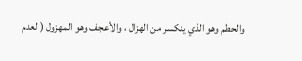والحطم وهو الذي ينكسر من الهزال ، والأعجف وهو المهزول ( لعدم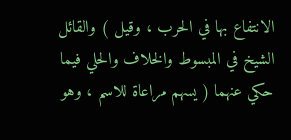الانتفاع بها في الحرب ، وقيل ) والقائل الشيخ في المبسوط والخلاف والحلي فيما حكي عنهما ( يسهم مراعاة للاسم ، وهو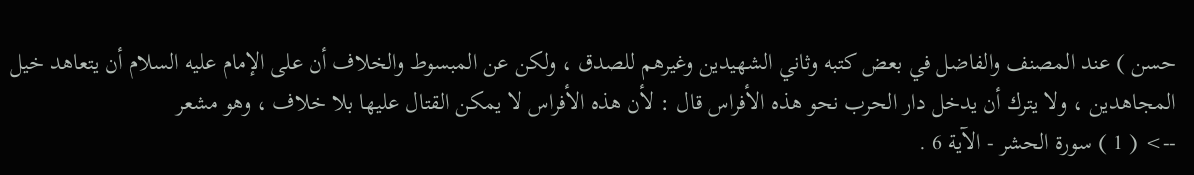حسن ) عند المصنف والفاضل في بعض كتبه وثاني الشهيدين وغيرهم للصدق ، ولكن عن المبسوط والخلاف أن على الإمام عليه السلام أن يتعاهد خيل المجاهدين ، ولا يترك أن يدخل دار الحرب نحو هذه الأفراس قال : لأن هذه الأفراس لا يمكن القتال عليها بلا خلاف ، وهو مشعر
--> ( 1 ) سورة الحشر - الآية 6 .